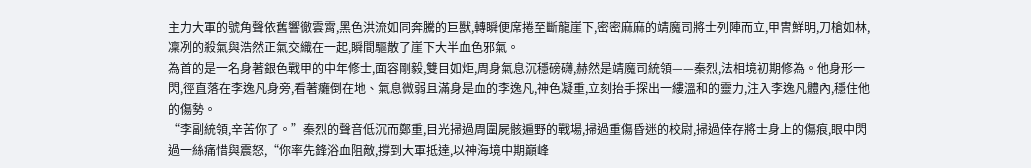主力大軍的號角聲依舊響徹雲霄,黑色洪流如同奔騰的巨獸,轉瞬便席捲至斷龍崖下,密密麻麻的靖魔司將士列陣而立,甲冑鮮明,刀槍如林,凜冽的殺氣與浩然正氣交織在一起,瞬間驅散了崖下大半血色邪氣。
為首的是一名身著銀色戰甲的中年修士,面容剛毅,雙目如炬,周身氣息沉穩磅礴,赫然是靖魔司統領——秦烈,法相境初期修為。他身形一閃,徑直落在李逸凡身旁,看著癱倒在地、氣息微弱且滿身是血的李逸凡,神色凝重,立刻抬手探出一縷溫和的靈力,注入李逸凡體內,穩住他的傷勢。
“李副統領,辛苦你了。”秦烈的聲音低沉而鄭重,目光掃過周圍屍骸遍野的戰場,掃過重傷昏迷的校尉,掃過倖存將士身上的傷痕,眼中閃過一絲痛惜與震怒,“你率先鋒浴血阻敵,撐到大軍抵達,以神海境中期巔峰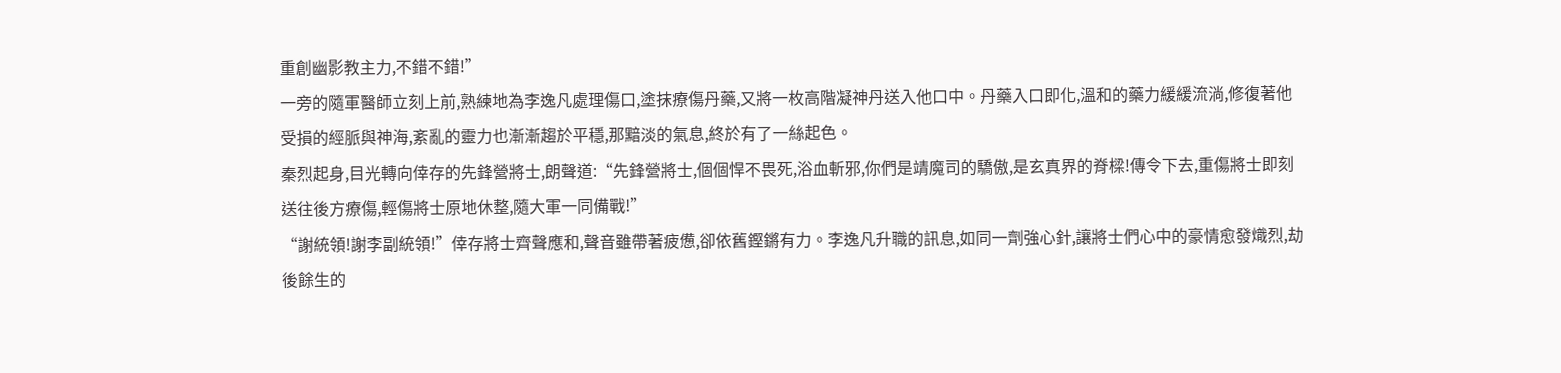重創幽影教主力,不錯不錯!”
一旁的隨軍醫師立刻上前,熟練地為李逸凡處理傷口,塗抹療傷丹藥,又將一枚高階凝神丹送入他口中。丹藥入口即化,溫和的藥力緩緩流淌,修復著他受損的經脈與神海,紊亂的靈力也漸漸趨於平穩,那黯淡的氣息,終於有了一絲起色。
秦烈起身,目光轉向倖存的先鋒營將士,朗聲道:“先鋒營將士,個個悍不畏死,浴血斬邪,你們是靖魔司的驕傲,是玄真界的脊樑!傳令下去,重傷將士即刻送往後方療傷,輕傷將士原地休整,隨大軍一同備戰!”
“謝統領!謝李副統領!”倖存將士齊聲應和,聲音雖帶著疲憊,卻依舊鏗鏘有力。李逸凡升職的訊息,如同一劑強心針,讓將士們心中的豪情愈發熾烈,劫後餘生的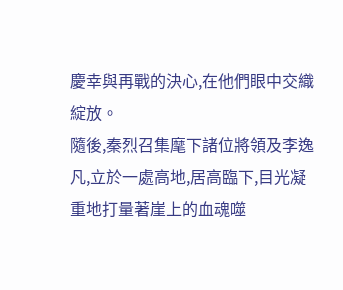慶幸與再戰的決心,在他們眼中交織綻放。
隨後,秦烈召集麾下諸位將領及李逸凡,立於一處高地,居高臨下,目光凝重地打量著崖上的血魂噬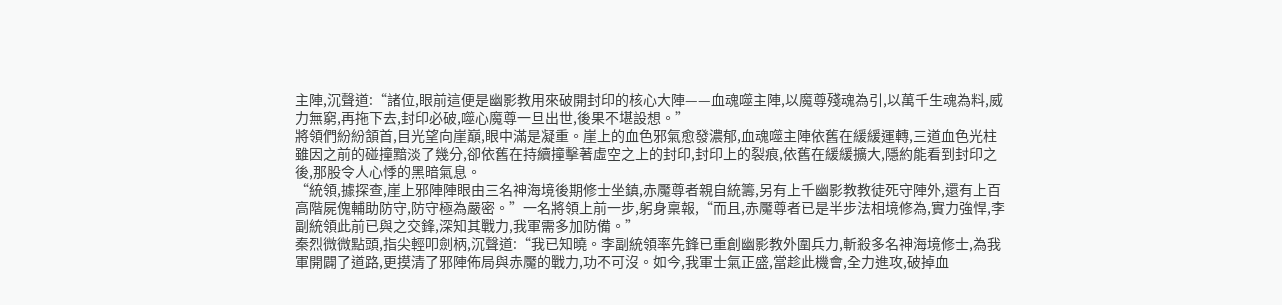主陣,沉聲道:“諸位,眼前這便是幽影教用來破開封印的核心大陣——血魂噬主陣,以魔尊殘魂為引,以萬千生魂為料,威力無窮,再拖下去,封印必破,噬心魔尊一旦出世,後果不堪設想。”
將領們紛紛頷首,目光望向崖巔,眼中滿是凝重。崖上的血色邪氣愈發濃郁,血魂噬主陣依舊在緩緩運轉,三道血色光柱雖因之前的碰撞黯淡了幾分,卻依舊在持續撞擊著虛空之上的封印,封印上的裂痕,依舊在緩緩擴大,隱約能看到封印之後,那股令人心悸的黑暗氣息。
“統領,據探查,崖上邪陣陣眼由三名神海境後期修士坐鎮,赤魘尊者親自統籌,另有上千幽影教教徒死守陣外,還有上百高階屍傀輔助防守,防守極為嚴密。”一名將領上前一步,躬身稟報,“而且,赤魘尊者已是半步法相境修為,實力強悍,李副統領此前已與之交鋒,深知其戰力,我軍需多加防備。”
秦烈微微點頭,指尖輕叩劍柄,沉聲道:“我已知曉。李副統領率先鋒已重創幽影教外圍兵力,斬殺多名神海境修士,為我軍開闢了道路,更摸清了邪陣佈局與赤魘的戰力,功不可沒。如今,我軍士氣正盛,當趁此機會,全力進攻,破掉血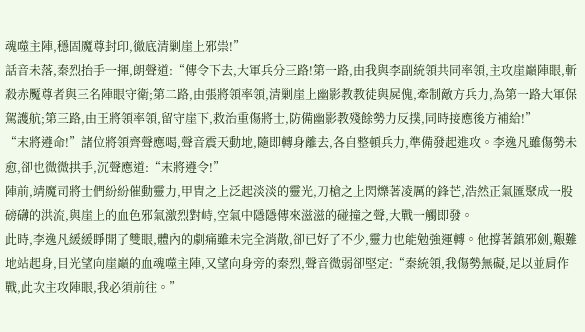魂噬主陣,穩固魔尊封印,徹底清剿崖上邪祟!”
話音未落,秦烈抬手一揮,朗聲道:“傳令下去,大軍兵分三路!第一路,由我與李副統領共同率領,主攻崖巔陣眼,斬殺赤魘尊者與三名陣眼守衛;第二路,由張將領率領,清剿崖上幽影教教徒與屍傀,牽制敵方兵力,為第一路大軍保駕護航;第三路,由王將領率領,留守崖下,救治重傷將士,防備幽影教殘餘勢力反撲,同時接應後方補給!”
“末將遵命!”諸位將領齊聲應喝,聲音震天動地,隨即轉身離去,各自整頓兵力,準備發起進攻。李逸凡雖傷勢未愈,卻也微微拱手,沉聲應道:“末將遵令!”
陣前,靖魔司將士們紛紛催動靈力,甲冑之上泛起淡淡的靈光,刀槍之上閃爍著凌厲的鋒芒,浩然正氣匯聚成一股磅礴的洪流,與崖上的血色邪氣激烈對峙,空氣中隱隱傳來滋滋的碰撞之聲,大戰一觸即發。
此時,李逸凡緩緩睜開了雙眼,體內的劇痛雖未完全消散,卻已好了不少,靈力也能勉強運轉。他撐著鎮邪劍,艱難地站起身,目光望向崖巔的血魂噬主陣,又望向身旁的秦烈,聲音微弱卻堅定:“秦統領,我傷勢無礙,足以並肩作戰,此次主攻陣眼,我必須前往。”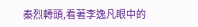秦烈轉頭,看著李逸凡眼中的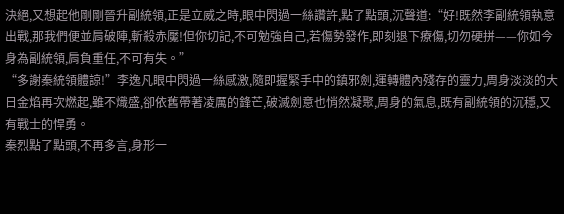決絕,又想起他剛剛晉升副統領,正是立威之時,眼中閃過一絲讚許,點了點頭,沉聲道:“好!既然李副統領執意出戰,那我們便並肩破陣,斬殺赤魘!但你切記,不可勉強自己,若傷勢發作,即刻退下療傷,切勿硬拼——你如今身為副統領,肩負重任,不可有失。”
“多謝秦統領體諒!”李逸凡眼中閃過一絲感激,隨即握緊手中的鎮邪劍,運轉體內殘存的靈力,周身淡淡的大日金焰再次燃起,雖不熾盛,卻依舊帶著凌厲的鋒芒,破滅劍意也悄然凝聚,周身的氣息,既有副統領的沉穩,又有戰士的悍勇。
秦烈點了點頭,不再多言,身形一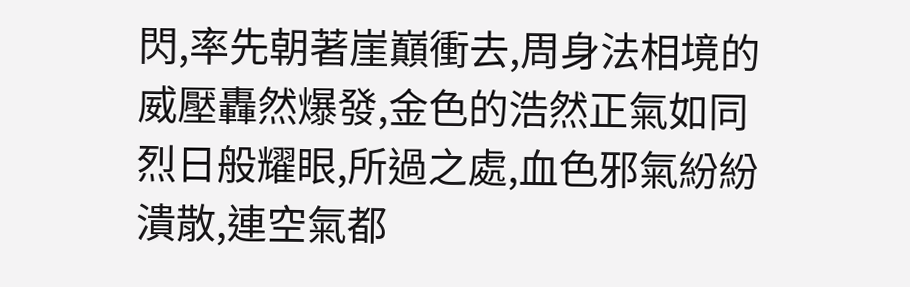閃,率先朝著崖巔衝去,周身法相境的威壓轟然爆發,金色的浩然正氣如同烈日般耀眼,所過之處,血色邪氣紛紛潰散,連空氣都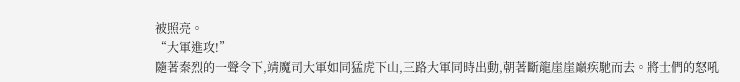被照亮。
“大軍進攻!”
隨著秦烈的一聲令下,靖魔司大軍如同猛虎下山,三路大軍同時出動,朝著斷龍崖崖巔疾馳而去。將士們的怒吼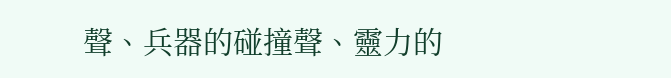聲、兵器的碰撞聲、靈力的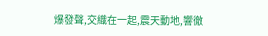爆發聲,交織在一起,震天動地,響徹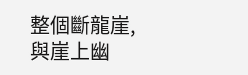整個斷龍崖,與崖上幽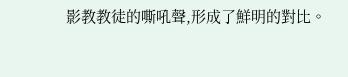影教教徒的嘶吼聲,形成了鮮明的對比。